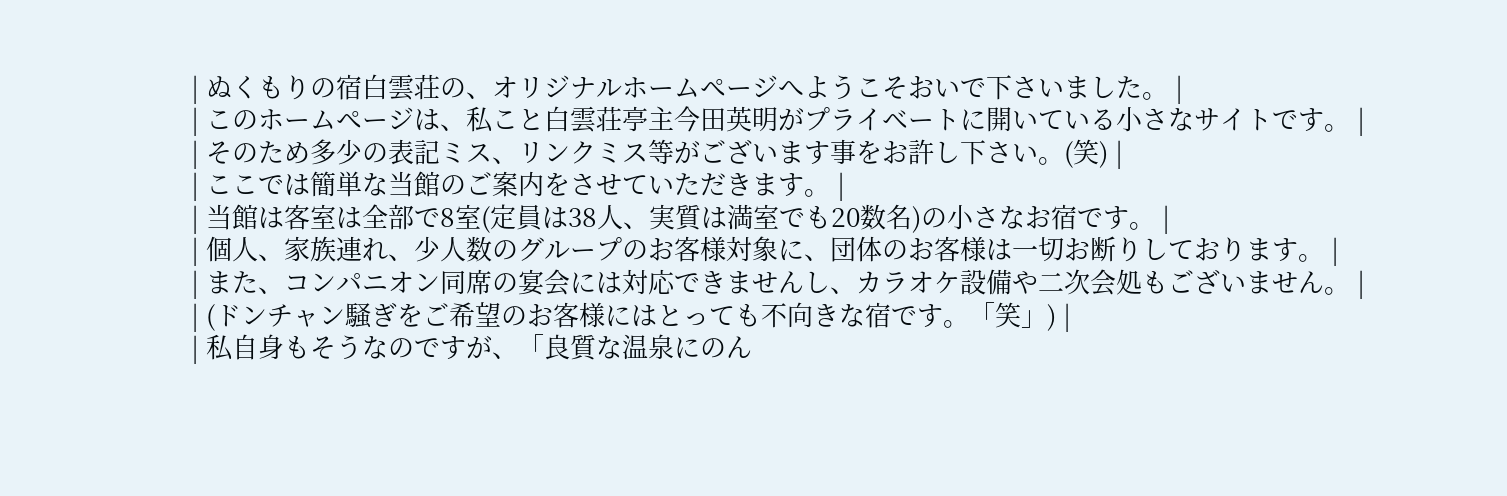| ぬくもりの宿白雲荘の、オリジナルホームページへようこそおいで下さいました。 |
| このホームページは、私こと白雲荘亭主今田英明がプライベートに開いている小さなサイトです。 |
| そのため多少の表記ミス、リンクミス等がございます事をお許し下さい。(笑) |
| ここでは簡単な当館のご案内をさせていただきます。 |
| 当館は客室は全部で8室(定員は38人、実質は満室でも20数名)の小さなお宿です。 |
| 個人、家族連れ、少人数のグループのお客様対象に、団体のお客様は一切お断りしております。 |
| また、コンパニオン同席の宴会には対応できませんし、カラオケ設備や二次会処もございません。 |
| (ドンチャン騒ぎをご希望のお客様にはとっても不向きな宿です。「笑」) |
| 私自身もそうなのですが、「良質な温泉にのん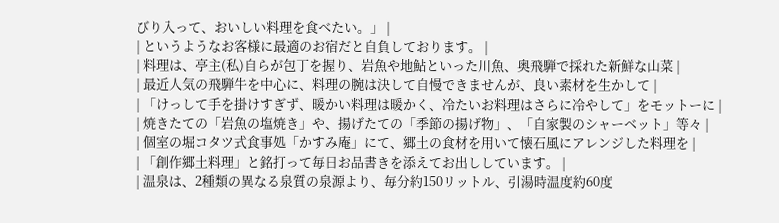びり入って、おいしい料理を食べたい。」 |
| というようなお客様に最適のお宿だと自負しております。 |
| 料理は、亭主(私)自らが包丁を握り、岩魚や地鮎といった川魚、奥飛騨で採れた新鮮な山菜 |
| 最近人気の飛騨牛を中心に、料理の腕は決して自慢できませんが、良い素材を生かして |
| 「けっして手を掛けすぎず、暖かい料理は暖かく、冷たいお料理はさらに冷やして」をモットーに |
| 焼きたての「岩魚の塩焼き」や、揚げたての「季節の揚げ物」、「自家製のシャーベット」等々 |
| 個室の堀コタツ式食事処「かすみ庵」にて、郷土の食材を用いて懐石風にアレンジした料理を |
| 「創作郷土料理」と銘打って毎日お品書きを添えてお出ししています。 |
| 温泉は、2種類の異なる泉質の泉源より、毎分約150リットル、引湯時温度約60度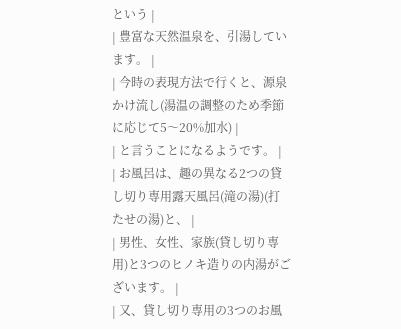という |
| 豊富な天然温泉を、引湯しています。 |
| 今時の表現方法で行くと、源泉かけ流し(湯温の調整のため季節に応じて5〜20%加水) |
| と言うことになるようです。 |
| お風呂は、趣の異なる2つの貸し切り専用露天風呂(滝の湯)(打たせの湯)と、 |
| 男性、女性、家族(貸し切り専用)と3つのヒノキ造りの内湯がございます。 |
| 又、貸し切り専用の3つのお風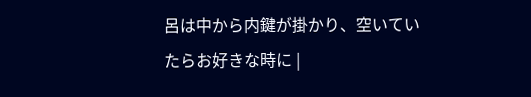呂は中から内鍵が掛かり、空いていたらお好きな時に |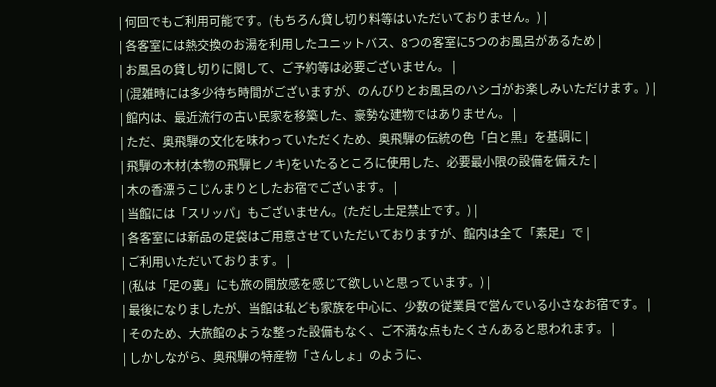| 何回でもご利用可能です。(もちろん貸し切り料等はいただいておりません。) |
| 各客室には熱交換のお湯を利用したユニットバス、8つの客室に5つのお風呂があるため |
| お風呂の貸し切りに関して、ご予約等は必要ございません。 |
| (混雑時には多少待ち時間がございますが、のんびりとお風呂のハシゴがお楽しみいただけます。) |
| 館内は、最近流行の古い民家を移築した、豪勢な建物ではありません。 |
| ただ、奥飛騨の文化を味わっていただくため、奥飛騨の伝統の色「白と黒」を基調に |
| 飛騨の木材(本物の飛騨ヒノキ)をいたるところに使用した、必要最小限の設備を備えた |
| 木の香漂うこじんまりとしたお宿でございます。 |
| 当館には「スリッパ」もございません。(ただし土足禁止です。) |
| 各客室には新品の足袋はご用意させていただいておりますが、館内は全て「素足」で |
| ご利用いただいております。 |
| (私は「足の裏」にも旅の開放感を感じて欲しいと思っています。) |
| 最後になりましたが、当館は私ども家族を中心に、少数の従業員で営んでいる小さなお宿です。 |
| そのため、大旅館のような整った設備もなく、ご不満な点もたくさんあると思われます。 |
| しかしながら、奥飛騨の特産物「さんしょ」のように、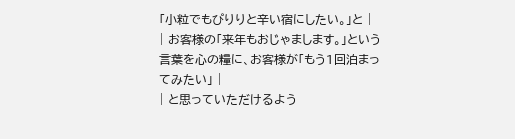「小粒でもぴりりと辛い宿にしたい。」と |
| お客様の「来年もおじゃまします。」という言葉を心の糧に、お客様が「もう1回泊まってみたい」 |
| と思っていただけるよう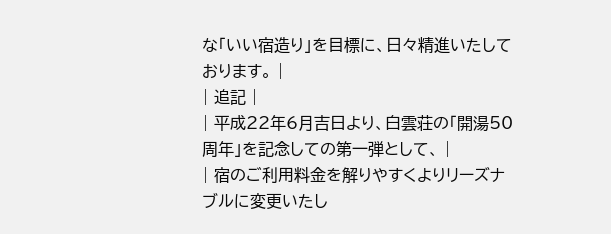な「いい宿造り」を目標に、日々精進いたしております。 |
| 追記 |
| 平成22年6月吉日より、白雲荘の「開湯50周年」を記念しての第一弾として、 |
| 宿のご利用料金を解りやすくよりリーズナブルに変更いたし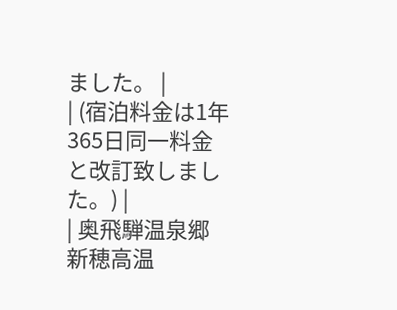ました。 |
| (宿泊料金は1年365日同一料金と改訂致しました。) |
| 奥飛騨温泉郷 新穂高温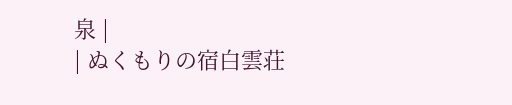泉 |
| ぬくもりの宿白雲荘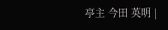亭主 今田 英明 |